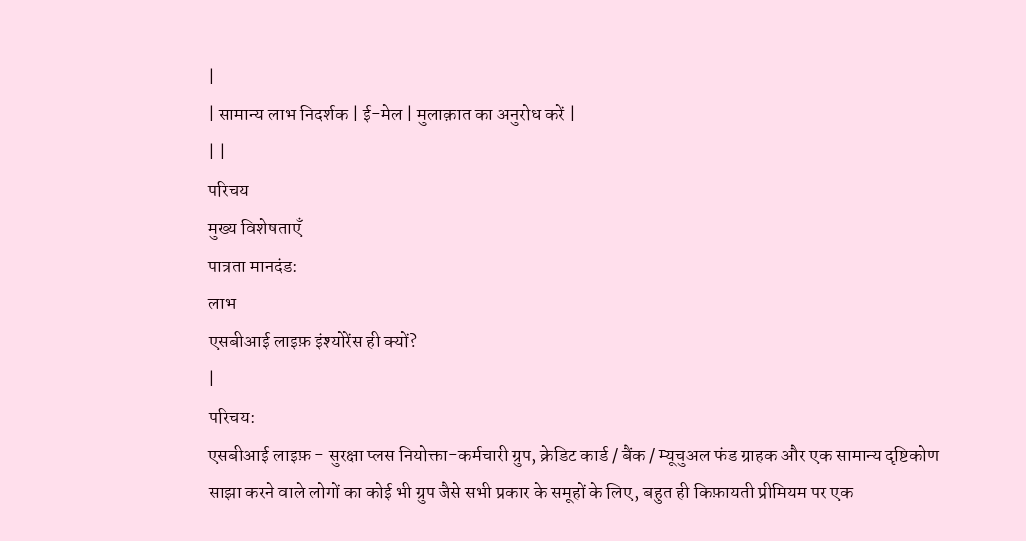|
| सामान्य लाभ निदर्शक | ई-मेल | मुलाक़ात का अनुरोध करें |
| |
परिचय
मुख्य विशेषताएँ
पात्रता मानदंड:
लाभ
एसबीआई लाइफ़ इंश्योरेंस ही क्यों?
|
परिचय:
एसबीआई लाइफ़ - सुरक्षा प्लस नियोक्ता-कर्मचारी ग्रुप, क्रेडिट कार्ड / बैंक / म्यूचुअल फंड ग्राहक और एक सामान्य दृष्टिकोण साझा करने वाले लोगों का कोई भी ग्रुप जैसे सभी प्रकार के समूहों के लिए, बहुत ही किफ़ायती प्रीमियम पर एक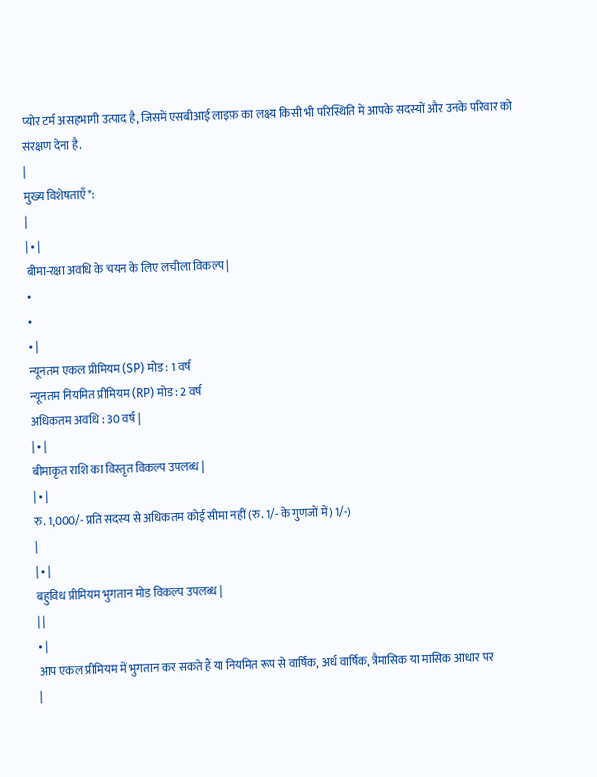प्योर टर्म असहभागी उत्पाद है, जिसमें एसबीआई लाइफ़ का लक्ष्य किसी भी परिस्थिति में आपके सदस्यों और उनके परिवार को संरक्षण देना है.
|
मुख्य विशेषताएँ*:
|
| • |
बीमा-रक्षा अवधि के चयन के लिए लचीला विकल्प |
•
•
• |
न्यूनतम एकल प्रीमियम (SP) मोड : 1 वर्ष
न्यूनतम नियमित प्रीमियम (RP) मोड : 2 वर्ष
अधिकतम अवधि : 30 वर्ष |
| • |
बीमाकृत राशि का विस्तृत विकल्प उपलब्ध |
| • |
रु. 1,000/- प्रति सदस्य से अधिकतम कोई सीमा नहीं (रु. 1/- के गुणजों में) 1/-)
|
| • |
बहुविध प्रीमियम भुगतान मोड विकल्प उपलब्ध |
| |
• |
आप एकल प्रीमियम में भुगतान कर सकते हैं या नियमित रूप से वार्षिक, अर्ध वार्षिक, त्रैमासिक या मासिक आधार पर
|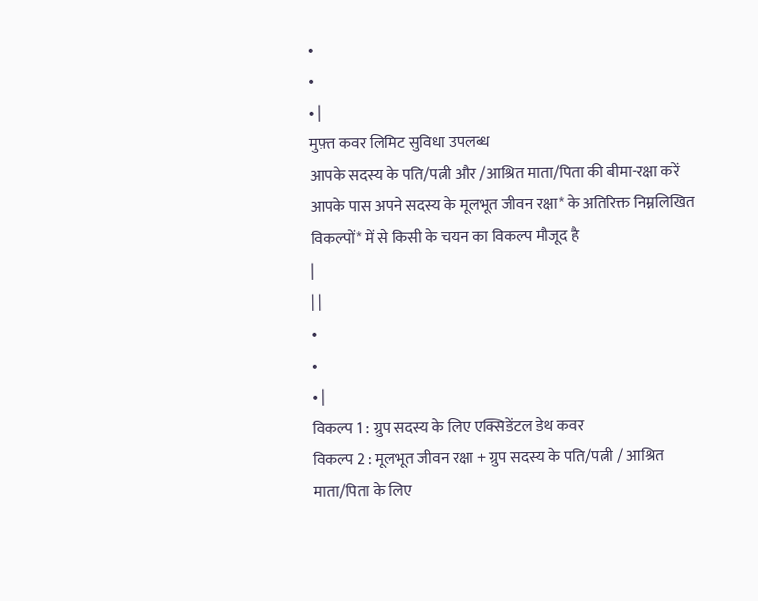•
•
• |
मुफ़्त कवर लिमिट सुविधा उपलब्ध
आपके सदस्य के पति/पत्नी और /आश्रित माता/पिता की बीमा-रक्षा करें
आपके पास अपने सदस्य के मूलभूत जीवन रक्षा* के अतिरिक्त निम्नलिखित विकल्पों* में से किसी के चयन का विकल्प मौजूद है
|
| |
•
•
• |
विकल्प 1 : ग्रुप सदस्य के लिए एक्सिडेंटल डेथ कवर
विकल्प 2 : मूलभूत जीवन रक्षा + ग्रुप सदस्य के पति/पत्नी / आश्रित माता/पिता के लिए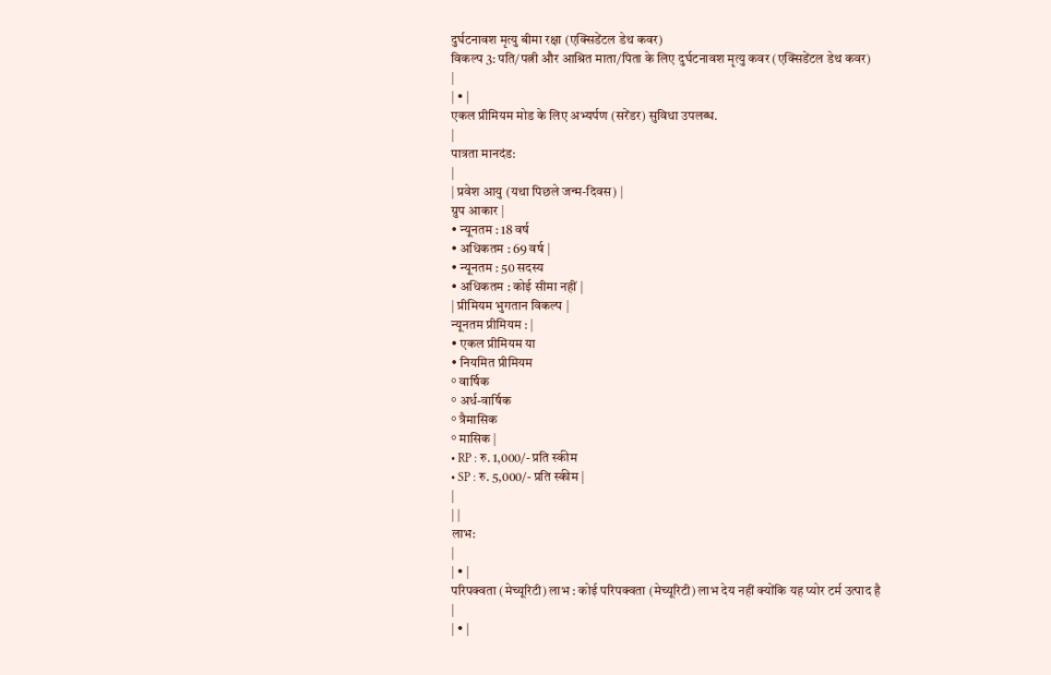दुर्घटनावश मृत्यु बीमा रक्षा (एक्सिडेंटल डेथ कवर)
विकल्प 3: पति/पत्नी और आश्रित माता/पिता के लिए दुर्घटनावश मृत्यु कवर (एक्सिडेंटल डेथ कवर)
|
| • |
एकल प्रीमियम मोड के लिए अभ्यर्पण (सरेंडर) सुविधा उपलब्ध.
|
पात्रता मानदंड:
|
| प्रवेश आयु (यथा पिछले जन्म-दिवस) |
ग्रुप आकार |
• न्यूनतम : 18 वर्ष
• अधिकतम : 69 वर्ष |
• न्यूनतम : 50 सदस्य
• अधिकतम : कोई सीमा नहीं |
| प्रीमियम भुगतान विकल्प |
न्यूनतम प्रीमियम : |
• एकल प्रीमियम या
• नियमित प्रीमियम
° वार्षिक
° अर्ध-वार्षिक
° त्रैमासिक
° मासिक |
• RP : रु. 1,000/- प्रति स्कीम
• SP : रु. 5,000/- प्रति स्कीम |
|
| |
लाभ:
|
| • |
परिपक्वता (मेच्यूरिटी) लाभ : कोई परिपक्वता (मेच्यूरिटी) लाभ देय नहीं क्योंकि यह प्योर टर्म उत्पाद है
|
| • |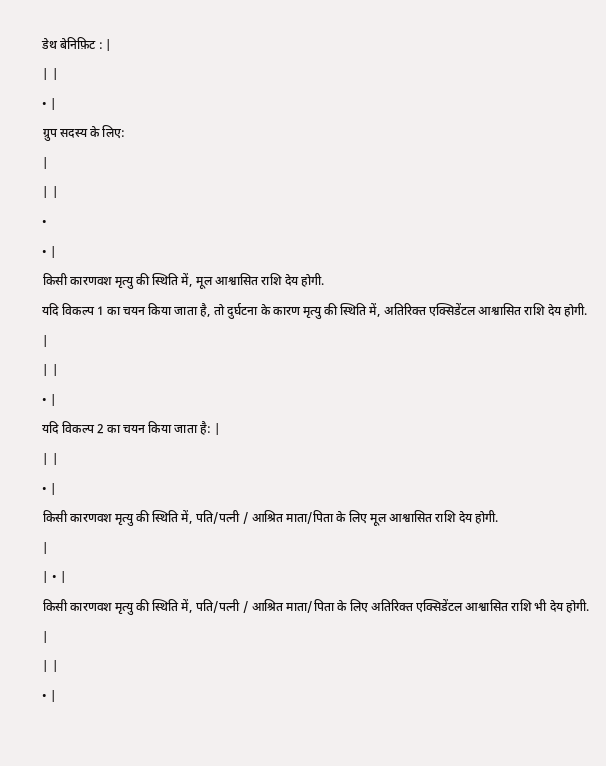डेथ बेनिफ़िट : |
| |
• |
ग्रुप सदस्य के लिए:
|
| |
•
• |
किसी कारणवश मृत्यु की स्थिति में, मूल आश्वासित राशि देय होगी.
यदि विकल्प 1 का चयन किया जाता है, तो दुर्घटना के कारण मृत्यु की स्थिति में, अतिरिक्त एक्सिडेंटल आश्वासित राशि देय होगी.
|
| |
• |
यदि विकल्प 2 का चयन किया जाता है: |
| |
• |
किसी कारणवश मृत्यु की स्थिति में, पति/पत्नी / आश्रित माता/पिता के लिए मूल आश्वासित राशि देय होगी.
|
| • |
किसी कारणवश मृत्यु की स्थिति में, पति/पत्नी / आश्रित माता/पिता के लिए अतिरिक्त एक्सिडेंटल आश्वासित राशि भी देय होगी.
|
| |
• |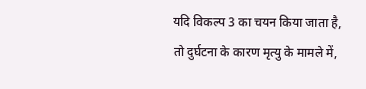यदि विकल्प 3 का चयन किया जाता है, तो दुर्घटना के कारण मृत्यु के मामले में,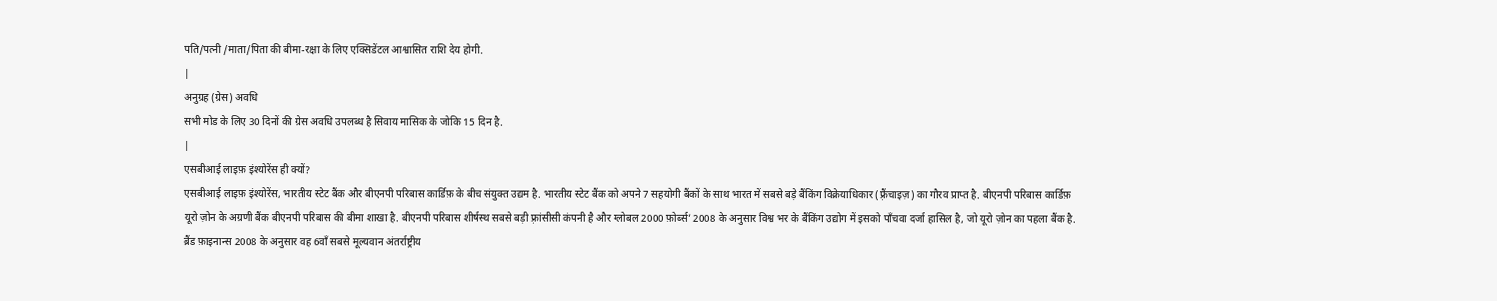पति/पत्नी /माता/पिता की बीमा-रक्षा के लिए एक्सिडेंटल आश्वासित राशि देय होगी.
|
अनुग्रह (ग्रेस) अवधि
सभी मोड के लिए 30 दिनों की ग्रेस अवधि उपलब्ध है सिवाय मासिक के जोकि 15 दिन है.
|
एसबीआई लाइफ़ इंश्योरेंस ही क्यों?
एसबीआई लाइफ़ इंश्योरेंस, भारतीय स्टेट बैंक और बीएनपी परिबास कार्डिफ़ के बीच संयुक्त उद्यम है. भारतीय स्टेट बैंक को अपने 7 सहयोगी बैंकों के साथ भारत में सबसे बड़े बैंकिंग विक्रेयाधिकार (फ़्रैंचाइज़) का गौरव प्राप्त है. बीएनपी परिबास कार्डिफ़ यूरो ज़ोन के अग्रणी बैंक बीएनपी परिबास की बीमा शाखा है. बीएनपी परिबास शीर्षस्थ सबसे बड़ी फ़्रांसीसी कंपनी है और ग्लोबल 2000 फ़ोर्ब्स’ 2008 के अनुसार विश्व भर के बैंकिंग उद्योग में इसको पाँचवा दर्जा हासिल है, जो यूरो ज़ोन का पहला बैंक है. ब्रैंड फ़ाइनान्स 2008 के अनुसार वह 6वाँ सबसे मूल्यवान अंतर्राष्ट्रीय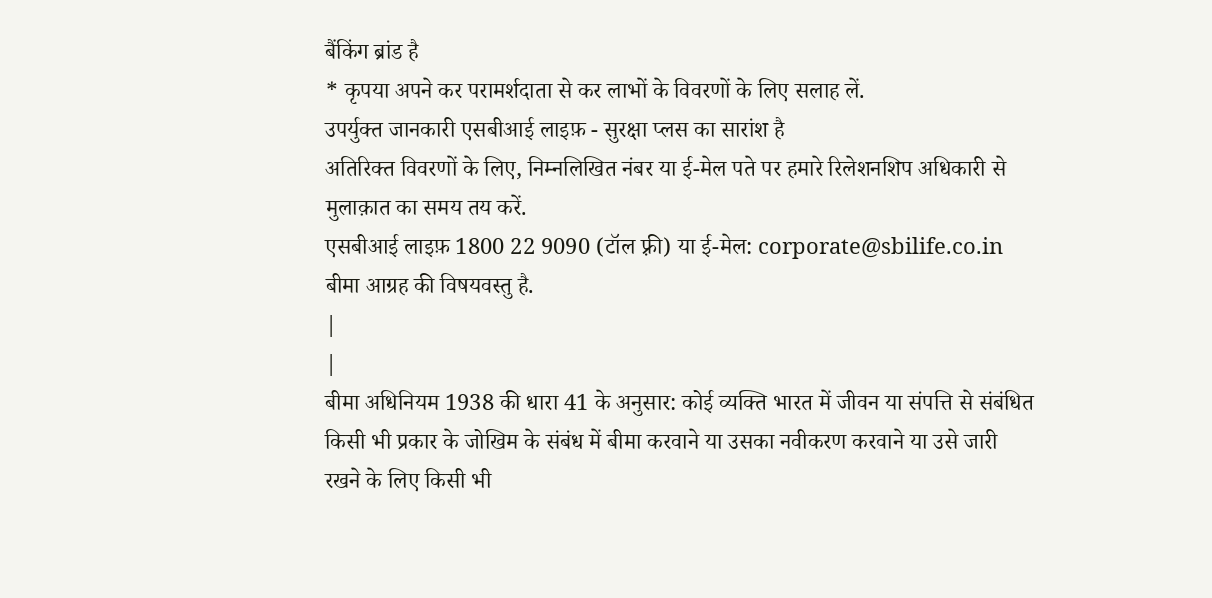बैंकिंग ब्रांड है
* कृपया अपने कर परामर्शदाता से कर लाभों के विवरणों के लिए सलाह लें.
उपर्युक्त जानकारी एसबीआई लाइफ़ - सुरक्षा प्लस का सारांश है
अतिरिक्त विवरणों के लिए, निम्नलिखित नंबर या ई-मेल पते पर हमारे रिलेशनशिप अधिकारी से मुलाक़ात का समय तय करें.
एसबीआई लाइफ़ 1800 22 9090 (टॉल फ़्री) या ई-मेल: corporate@sbilife.co.in
बीमा आग्रह की विषयवस्तु है.
|
|
बीमा अधिनियम 1938 की धारा 41 के अनुसार: कोई व्यक्ति भारत में जीवन या संपत्ति से संबंधित किसी भी प्रकार के जोखिम के संबंध में बीमा करवाने या उसका नवीकरण करवाने या उसे जारी रखने के लिए किसी भी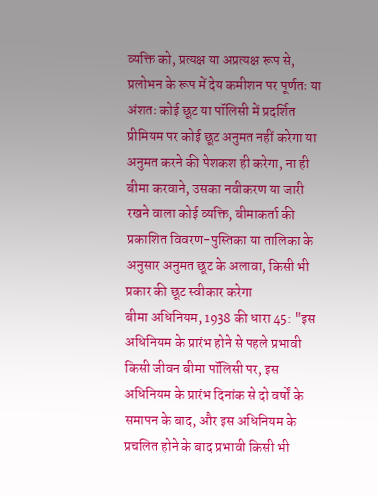व्यक्ति को, प्रत्यक्ष या अप्रत्यक्ष रूप से, प्रलोभन के रूप में देय कमीशन पर पूर्णतः या अंशतः कोई छूट या पॉलिसी में प्रदर्शित प्रीमियम पर कोई छूट अनुमत नहीं करेगा या अनुमत करने की पेशकश ही करेगा, ना ही बीमा करवाने, उसका नवीकरण या जारी रखने वाला कोई व्यक्ति, बीमाकर्ता की प्रकाशित विवरण-पुस्तिका या तालिका के अनुसार अनुमत छूट के अलावा, किसी भी प्रकार की छूट स्वीकार करेगा
बीमा अधिनियम, 1938 की धारा 45: "इस अधिनियम के प्रारंभ होने से पहले प्रभावी किसी जीवन बीमा पॉलिसी पर, इस अधिनियम के प्रारंभ दिनांक से दो वर्षों के समापन के बाद, और इस अधिनियम के प्रचलित होने के बाद प्रभावी किसी भी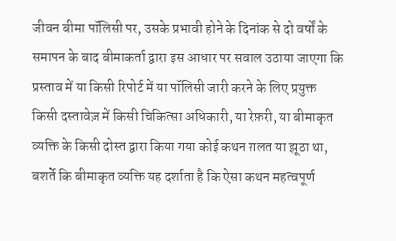जीवन बीमा पॉलिसी पर, उसके प्रभावी होने के दिनांक से दो वर्षों के समापन के बाद बीमाकर्ता द्वारा इस आधार पर सवाल उठाया जाएगा कि प्रस्ताव में या किसी रिपोर्ट में या पॉलिसी जारी करने के लिए प्रयुक्त किसी दस्तावेज़ में किसी चिकित्सा अधिकारी, या रेफ़री, या बीमाकृत व्यक्ति के किसी दोस्त द्वारा किया गया कोई कथन ग़लत या झूठा था, बशर्ते कि बीमाकृत व्यक्ति यह दर्शाता है कि ऐसा कथन महत्वपूर्ण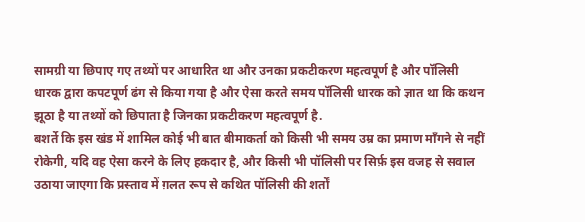सामग्री या छिपाए गए तथ्यों पर आधारित था और उनका प्रकटीकरण महत्वपूर्ण है और पॉलिसी धारक द्वारा कपटपूर्ण ढंग से किया गया है और ऐसा करते समय पॉलिसी धारक को ज्ञात था कि कथन झूठा है या तथ्यों को छिपाता है जिनका प्रकटीकरण महत्वपूर्ण है.
बशर्ते कि इस खंड में शामिल कोई भी बात बीमाकर्ता को किसी भी समय उम्र का प्रमाण माँगने से नहीं रोकेगी, यदि वह ऐसा करने के लिए हकदार है, और किसी भी पॉलिसी पर सिर्फ़ इस वजह से सवाल उठाया जाएगा कि प्रस्ताव में ग़लत रूप से कथित पॉलिसी की शर्तों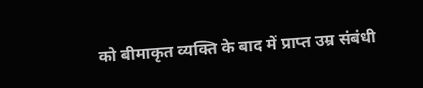को बीमाकृत व्यक्ति के बाद में प्राप्त उम्र संबंधी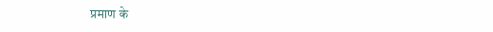प्रमाण के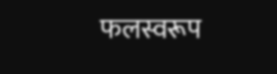फलस्वरूप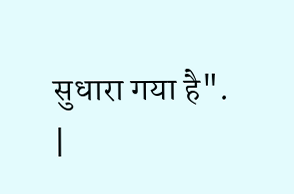सुधारा गया है".
|